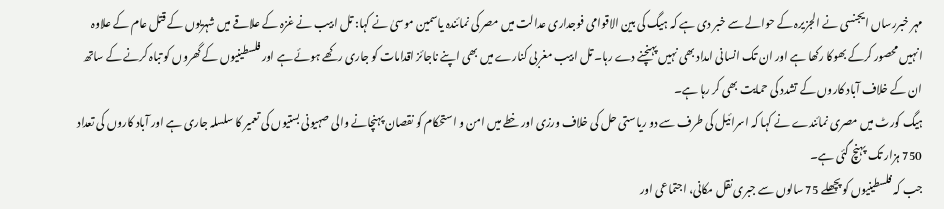مہر خبررساں ایجنسی نے الجزیرہ کے حوالے سے خبر دی ہے کہ ہیگ کی بین الاقوامی فوجداری عدالت میں مصر کی نمائندہ یاسمین موسیٰ نے کہا: تل ابیب نے غزہ کے علاقے میں شہریوں کے قتل عام کے علاوہ انہیں محصور کرکے بھوکا رکھا ہے اور ان تک انسانی امداد بھی نہیں پہنچنے دے رہا۔ تل ابیب مغربی کنارے میں بھی اپنے ناجائز اقدامات کو جاری رکھے ہوئے ہے اور فلسطینیوں کے گھروں کو تباہ کرنے کے ساتھ ان کے خلاف آباد کاروں کے تشدد کی حمایت بھی کر رہا ہے۔
ہیگ کورٹ میں مصری نمائندے نے کہا کہ اسرائیل کی طرف سے دو ریاستی حل کی خلاف ورزی اور خطے میں امن و استحکام کو نقصان پہنچانے والی صہیونی بستیوں کی تعمیر کا سلسلہ جاری ہے اور آباد کاروں کی تعداد 750 ہزار تک پہنچ گئی ہے۔
جب کہ فلسطینیوں کو پچھلے 75 سالوں سے جبری نقل مکانی، اجتماعی اور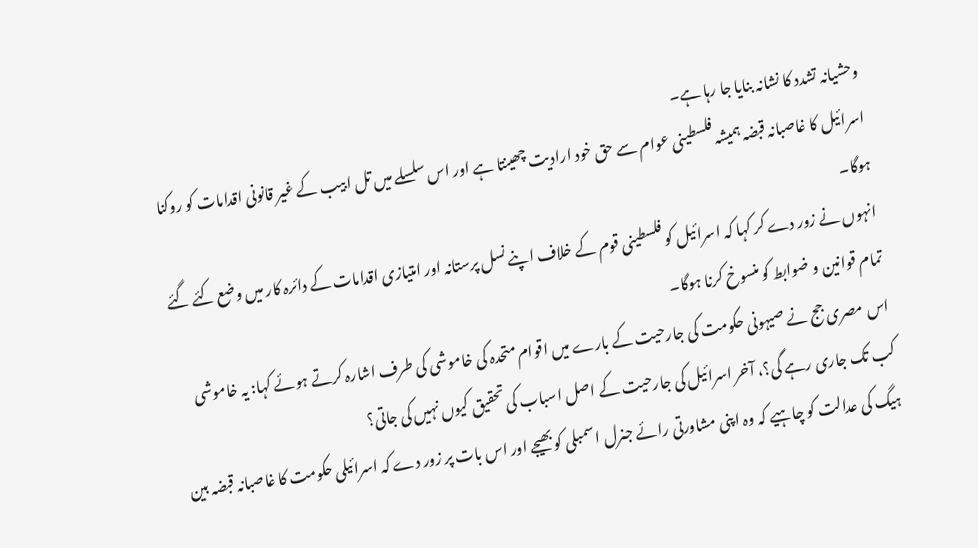وحشیانہ تشدد کا نشانہ بنایا جا رہا ہے۔
اسرائیل کا غاصبانہ قبضہ ہمیشہ فلسطینی عوام سے حق خود ارادیت چھینتا ہے اور اس سلسلے میں تل ابیب کے غیر قانونی اقدامات کو روکنا ہوگا۔
انہوں نے زور دے کر کہا کہ اسرائیل کو فلسطینی قوم کے خلاف اپنے نسل پرستانہ اور امتیازی اقدامات کے دائرہ کار میں وضع کئے گئے تمام قوانین و ضوابط کو منسوخ کرنا ہوگا۔
اس مصری جج نے صیہونی حکومت کی جارحیت کے بارے میں اقوام متحدہ کی خاموشی کی طرف اشارہ کرتے ہوئے کہا: یہ خاموشی کب تک جاری رہے گی؟، آخر اسرائیل کی جارحیت کے اصل اسباب کی تحقیق کیوں نہیں کی جاتی؟
ہیگ کی عدالت کو چاہیے کہ وہ اپنی مشاورتی رائے جنرل اسمبلی کو بھیجے اور اس بات پر زور دے کہ اسرائیلی حکومت کا غاصبانہ قبضہ بین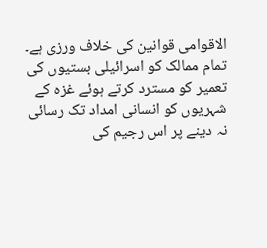الاقوامی قوانین کی خلاف ورزی ہے۔
تمام ممالک کو اسرائیلی بستیوں کی تعمیر کو مسترد کرتے ہوئے غزہ کے شہریوں کو انسانی امداد تک رسائی نہ دینے پر اس رجیم کی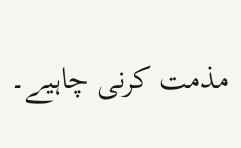مذمت کرنی چاہیے۔